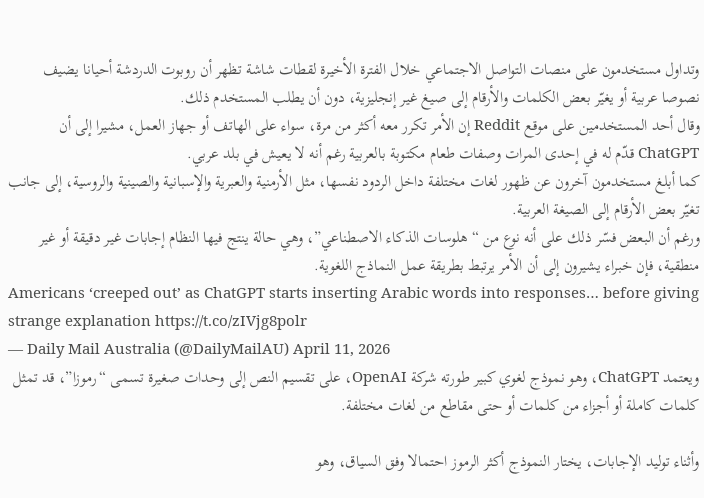وتداول مستخدمون على منصات التواصل الاجتماعي خلال الفترة الأخيرة لقطات شاشة تظهر أن روبوت الدردشة أحيانا يضيف نصوصا عربية أو يغيّر بعض الكلمات والأرقام إلى صيغ غير إنجليزية، دون أن يطلب المستخدم ذلك.
وقال أحد المستخدمين على موقع Reddit إن الأمر تكرر معه أكثر من مرة، سواء على الهاتف أو جهاز العمل، مشيرا إلى أن ChatGPT قدّم له في إحدى المرات وصفات طعام مكتوبة بالعربية رغم أنه لا يعيش في بلد عربي.
كما أبلغ مستخدمون آخرون عن ظهور لغات مختلفة داخل الردود نفسها، مثل الأرمنية والعبرية والإسبانية والصينية والروسية، إلى جانب تغيّر بعض الأرقام إلى الصيغة العربية.
ورغم أن البعض فسّر ذلك على أنه نوع من “هلوسات الذكاء الاصطناعي”، وهي حالة ينتج فيها النظام إجابات غير دقيقة أو غير منطقية، فإن خبراء يشيرون إلى أن الأمر يرتبط بطريقة عمل النماذج اللغوية.
Americans ‘creeped out’ as ChatGPT starts inserting Arabic words into responses… before giving strange explanation https://t.co/zIVjg8polr
— Daily Mail Australia (@DailyMailAU) April 11, 2026
ويعتمد ChatGPT، وهو نموذج لغوي كبير طورته شركة OpenAI، على تقسيم النص إلى وحدات صغيرة تسمى “رموزا”، قد تمثل كلمات كاملة أو أجزاء من كلمات أو حتى مقاطع من لغات مختلفة.

وأثناء توليد الإجابات، يختار النموذج أكثر الرموز احتمالا وفق السياق، وهو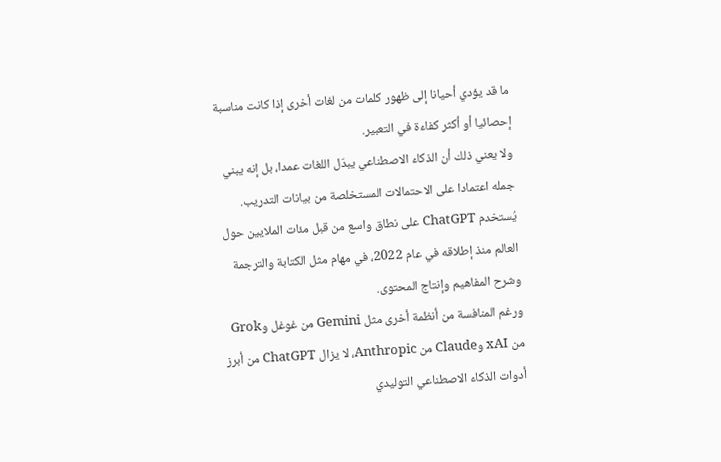ما قد يؤدي أحيانا إلى ظهور كلمات من لغات أخرى إذا كانت مناسبة إحصائيا أو أكثر كفاءة في التعبير.
ولا يعني ذلك أن الذكاء الاصطناعي يبدّل اللغات عمدا، بل إنه يبني جمله اعتمادا على الاحتمالات المستخلصة من بيانات التدريب.
يُستخدم ChatGPT على نطاق واسع من قبل مئات الملايين حول العالم منذ إطلاقه في عام 2022، في مهام مثل الكتابة والترجمة وشرح المفاهيم وإنتاج المحتوى.
ورغم المنافسة من أنظمة أخرى مثل Gemini من غوغل وGrok من xAI وClaude من Anthropic، لا يزال ChatGPT من أبرز أدوات الذكاء الاصطناعي التوليدي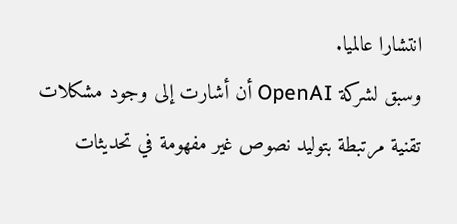انتشارا عالميا.
وسبق لشركة OpenAI أن أشارت إلى وجود مشكلات تقنية مرتبطة بتوليد نصوص غير مفهومة في تحديثات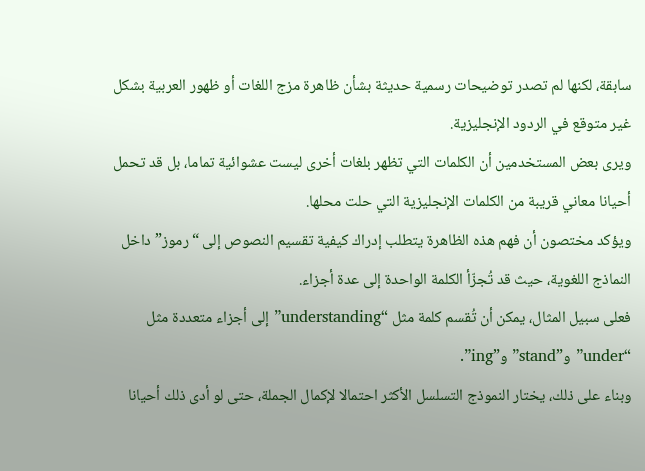سابقة، لكنها لم تصدر توضيحات رسمية حديثة بشأن ظاهرة مزج اللغات أو ظهور العربية بشكل غير متوقع في الردود الإنجليزية.
ويرى بعض المستخدمين أن الكلمات التي تظهر بلغات أخرى ليست عشوائية تماما، بل قد تحمل أحيانا معاني قريبة من الكلمات الإنجليزية التي حلت محلها.
ويؤكد مختصون أن فهم هذه الظاهرة يتطلب إدراك كيفية تقسيم النصوص إلى “رموز” داخل النماذج اللغوية، حيث قد تُجزّأ الكلمة الواحدة إلى عدة أجزاء.
فعلى سبيل المثال، يمكن أن تُقسم كلمة مثل “understanding” إلى أجزاء متعددة مثل “under” و”stand” و”ing”.
وبناء على ذلك، يختار النموذج التسلسل الأكثر احتمالا لإكمال الجملة، حتى لو أدى ذلك أحيانا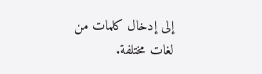إلى إدخال كلمات من لغات مختلفة.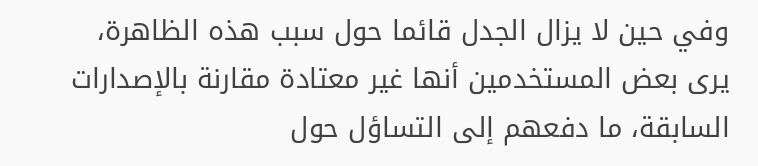وفي حين لا يزال الجدل قائما حول سبب هذه الظاهرة، يرى بعض المستخدمين أنها غير معتادة مقارنة بالإصدارات السابقة، ما دفعهم إلى التساؤل حول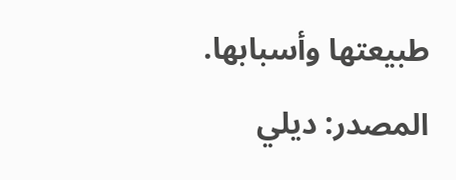طبيعتها وأسبابها.
المصدر: ديلي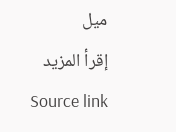ميل
إقرأ المزيد
Source link